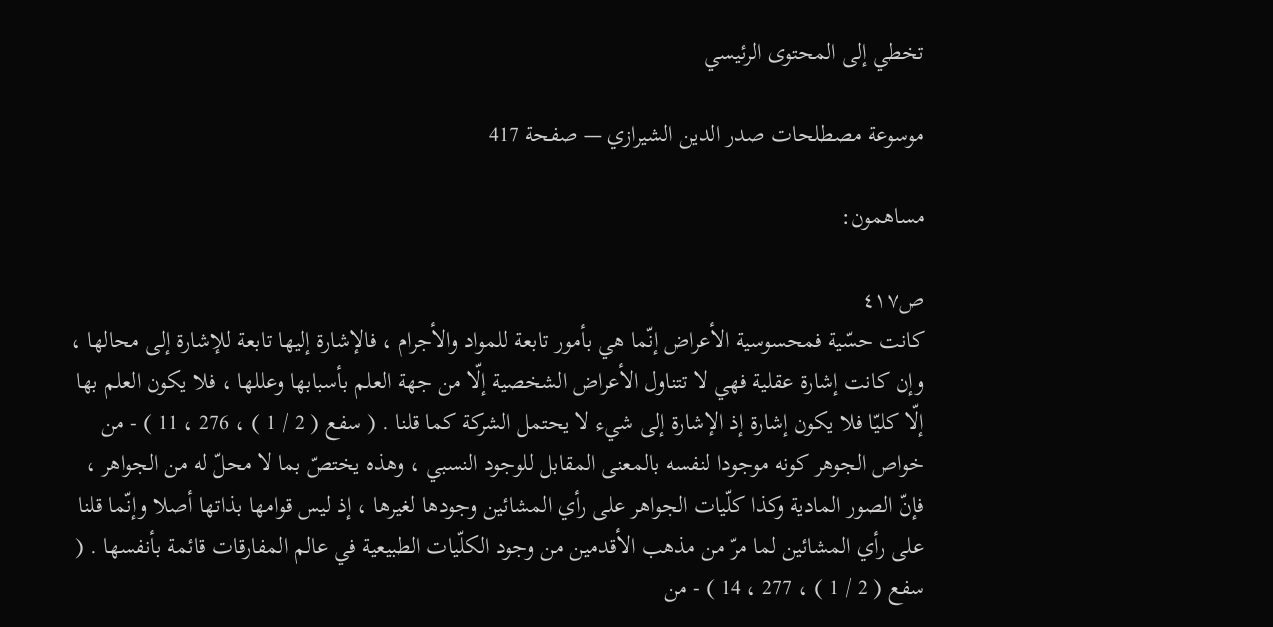تخطي إلى المحتوى الرئيسي

موسوعة مصطلحات صدر الدين الشيرازي — صفحة 417

مساهمون:

ص٤١٧
كانت حسّية فمحسوسية الأعراض إنّما هي بأمور تابعة للمواد والأجرام ، فالإشارة إليها تابعة للإشارة إلى محالها ، وإن كانت إشارة عقلية فهي لا تتناول الأعراض الشخصية إلّا من جهة العلم بأسبابها وعللها ، فلا يكون العلم بها إلّا كليّا فلا يكون إشارة إذ الإشارة إلى شيء لا يحتمل الشركة كما قلنا . ( سفع ( 2 / 1 ) ، 276 ، 11 ) - من خواص الجوهر كونه موجودا لنفسه بالمعنى المقابل للوجود النسبي ، وهذه يختصّ بما لا محلّ له من الجواهر ، فإنّ الصور المادية وكذا كلّيات الجواهر على رأي المشائين وجودها لغيرها ، إذ ليس قوامها بذاتها أصلا وإنّما قلنا على رأي المشائين لما مرّ من مذهب الأقدمين من وجود الكلّيات الطبيعية في عالم المفارقات قائمة بأنفسها . ( سفع ( 2 / 1 ) ، 277 ، 14 ) - من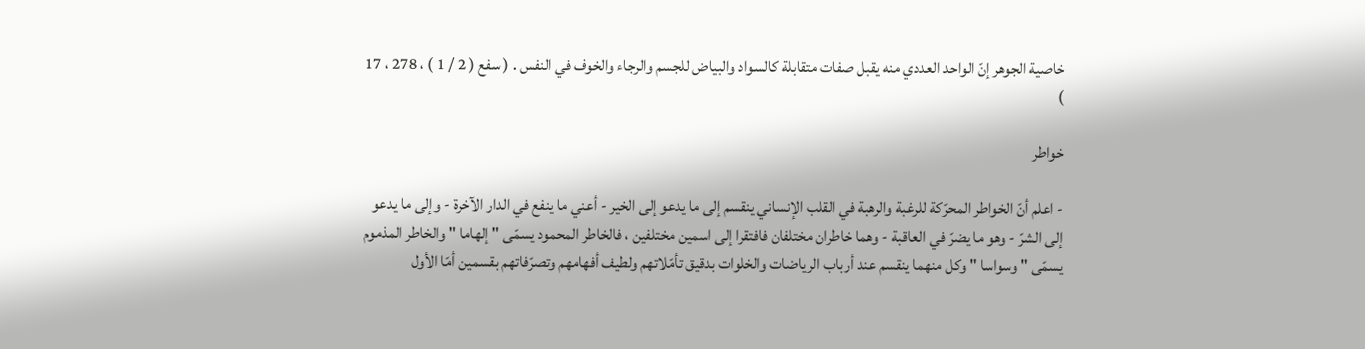خاصية الجوهر إنّ الواحد العددي منه يقبل صفات متقابلة كالسواد والبياض للجسم والرجاء والخوف في النفس . ( سفع ( 2 / 1 ) ، 278 ، 17 )

خواطر

- اعلم أنّ الخواطر المحرّكة للرغبة والرهبة في القلب الإنساني ينقسم إلى ما يدعو إلى الخير - أعني ما ينفع في الدار الآخرة - وإلى ما يدعو إلى الشرّ - وهو ما يضرّ في العاقبة - وهما خاطران مختلفان فافتقرا إلى اسمين مختلفين ، فالخاطر المحمود يسمّى " إلهاما " والخاطر المذموم يسمّى " وسواسا " وكل منهما ينقسم عند أرباب الرياضات والخلوات بدقيق تأمّلاتهم ولطيف أفهامهم وتصرّفاتهم بقسمين أمّا الأول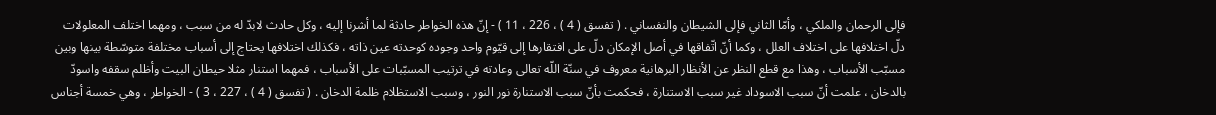فإلى الرحمان والملكي ، وأمّا الثاني فإلى الشيطان والنفساني . ( تفسق ( 4 ) ، 226 ، 11 ) - إنّ هذه الخواطر حادثة لما أشرنا إليه ، وكل حادث لابدّ له من سبب ، ومهما اختلف المعلولات دلّ اختلافها على اختلاف العلل ، وكما أنّ اتّفاقها في أصل الإمكان دلّ على افتقارها إلى قيّوم واحد وجوده كوحدته عين ذاته ، فكذلك اختلافها يحتاج إلى أسباب مختلفة متوسّطة بينها وبين مسبّب الأسباب ، وهذا مع قطع النظر عن الأنظار البرهانية معروف في سنّة اللّه تعالى وعادته في ترتيب المسبّبات على الأسباب ، فمهما استنار مثلا حيطان البيت وأظلم سقفه واسودّ بالدخان ، علمت أنّ سبب الاسوداد غير سبب الاستنارة ، فحكمت بأنّ سبب الاستنارة نور النور ، وسبب الاستظلام ظلمة الدخان . ( تفسق ( 4 ) ، 227 ، 3 ) - الخواطر ، وهي خمسة أجناس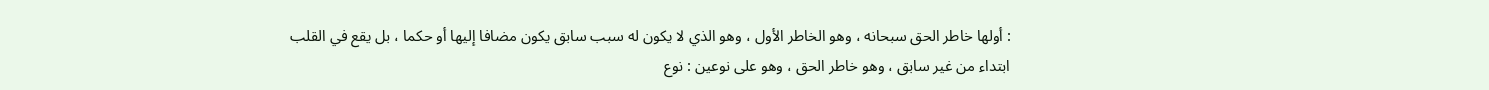: أولها خاطر الحق سبحانه ، وهو الخاطر الأول ، وهو الذي لا يكون له سبب سابق يكون مضافا إليها أو حكما ، بل يقع في القلب ابتداء من غير سابق ، وهو خاطر الحق ، وهو على نوعين : نوع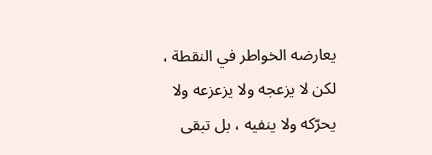يعارضه الخواطر في النقطة ، لكن لا يزعجه ولا يزعزعه ولا يحرّكه ولا ينفيه ، بل تبقى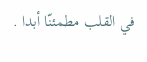في القلب مطمئنّا أبدا .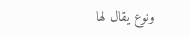ونوع يقال لها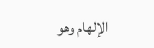الإلهام وهو